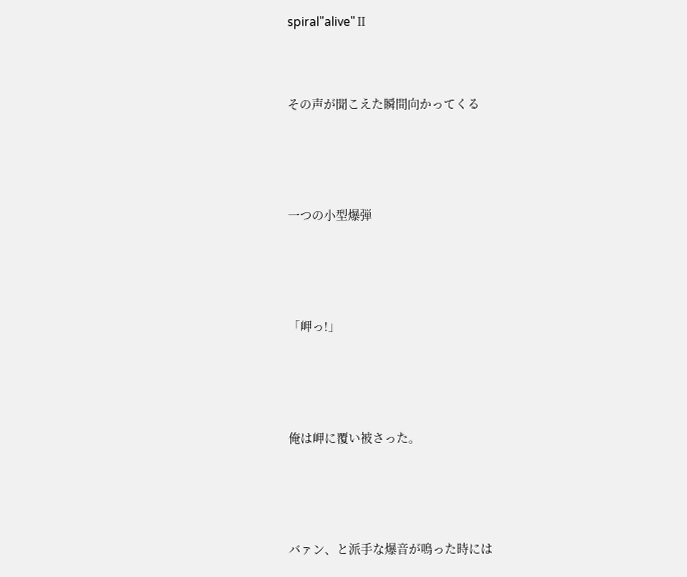spiral"alive"Ⅱ


その声が聞こえた瞬間向かってくる



一つの小型爆弾



「岬っ!」



俺は岬に覆い被さった。



バァン、と派手な爆音が鳴った時には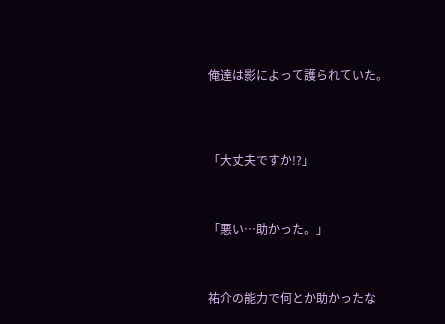俺達は影によって護られていた。




「大丈夫ですか!?」



「悪い…助かった。」



祐介の能力で何とか助かったな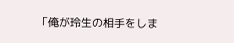「俺が玲生の相手をしま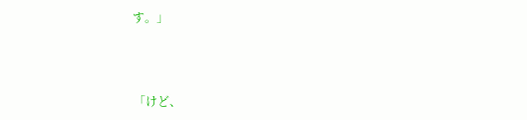す。」



「けど、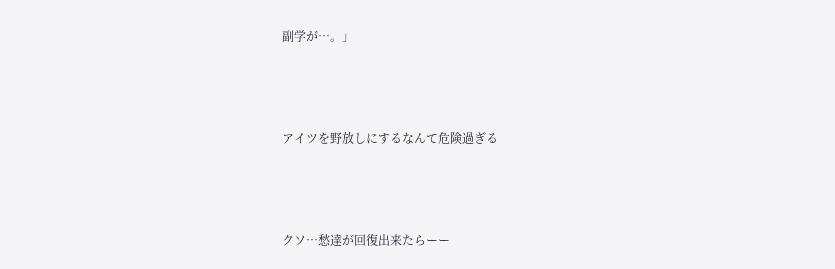副学が…。」



アイツを野放しにするなんて危険過ぎる



クソ…愁達が回復出来たらーー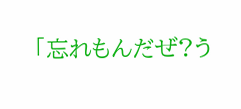「忘れもんだぜ?う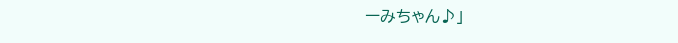ーみちゃん♪」